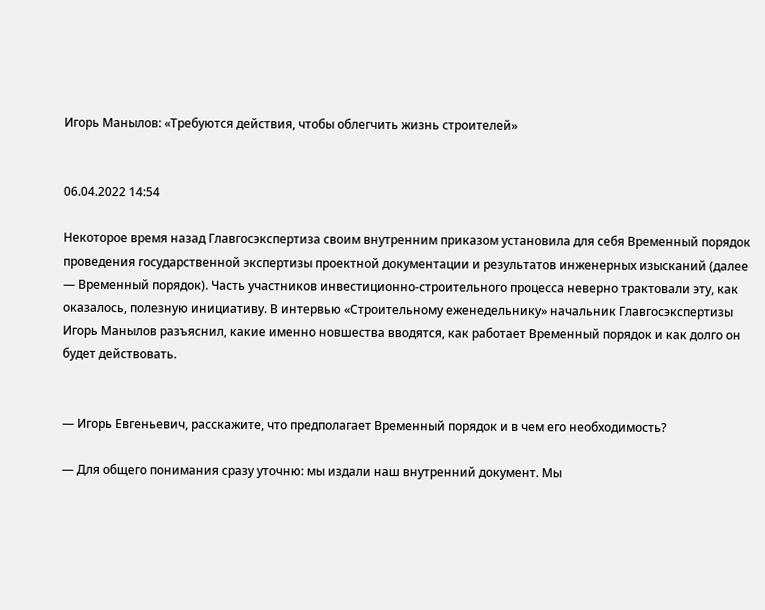Игорь Манылов: «Требуются действия, чтобы облегчить жизнь строителей»


06.04.2022 14:54

Некоторое время назад Главгосэкспертиза своим внутренним приказом установила для себя Временный порядок проведения государственной экспертизы проектной документации и результатов инженерных изысканий (далее — Временный порядок). Часть участников инвестиционно-строительного процесса неверно трактовали эту, как оказалось, полезную инициативу. В интервью «Строительному еженедельнику» начальник Главгосэкспертизы Игорь Манылов разъяснил, какие именно новшества вводятся, как работает Временный порядок и как долго он будет действовать.


— Игорь Евгеньевич, расскажите, что предполагает Временный порядок и в чем его необходимость?

— Для общего понимания сразу уточню: мы издали наш внутренний документ. Мы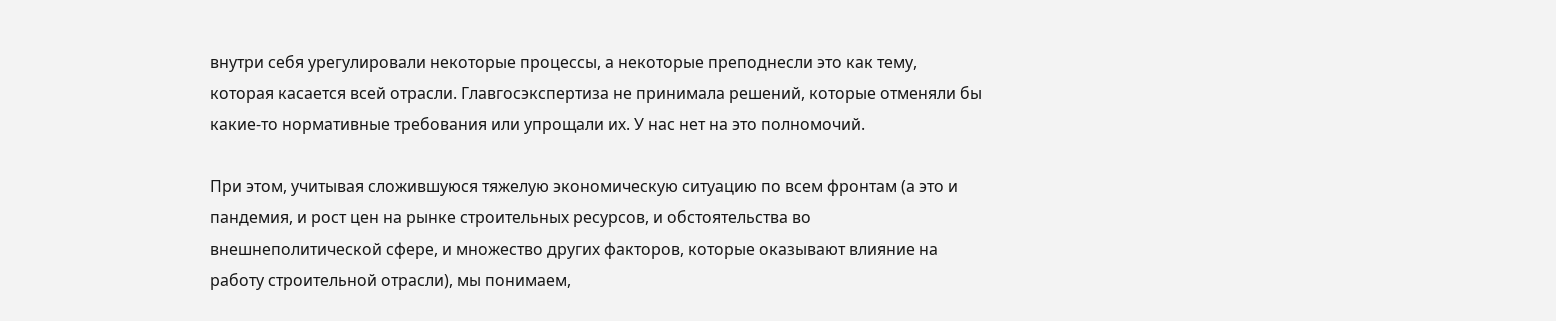внутри себя урегулировали некоторые процессы, а некоторые преподнесли это как тему, которая касается всей отрасли. Главгосэкспертиза не принимала решений, которые отменяли бы какие-то нормативные требования или упрощали их. У нас нет на это полномочий.

При этом, учитывая сложившуюся тяжелую экономическую ситуацию по всем фронтам (а это и пандемия, и рост цен на рынке строительных ресурсов, и обстоятельства во внешнеполитической сфере, и множество других факторов, которые оказывают влияние на работу строительной отрасли), мы понимаем,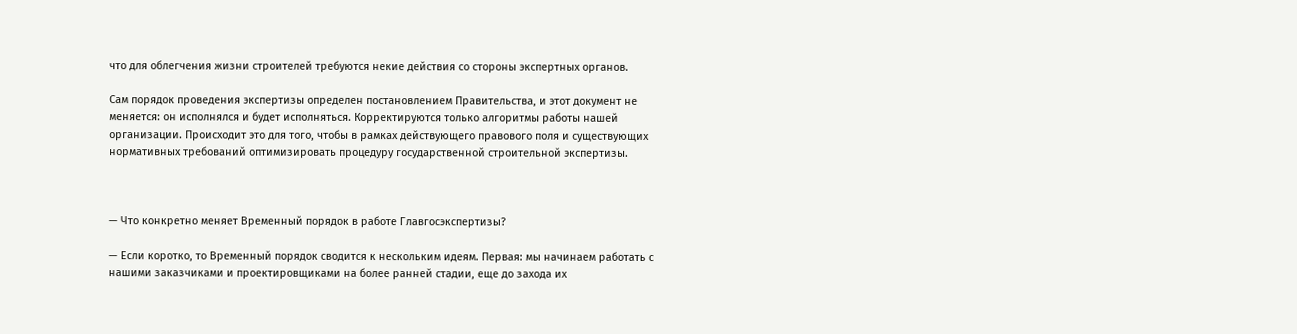что для облегчения жизни строителей требуются некие действия со стороны экспертных органов.

Сам порядок проведения экспертизы определен постановлением Правительства, и этот документ не меняется: он исполнялся и будет исполняться. Корректируются только алгоритмы работы нашей организации. Происходит это для того, чтобы в рамках действующего правового поля и существующих нормативных требований оптимизировать процедуру государственной строительной экспертизы.



— Что конкретно меняет Временный порядок в работе Главгосэкспертизы?

— Если коротко, то Временный порядок сводится к нескольким идеям. Первая: мы начинаем работать с нашими заказчиками и проектировщиками на более ранней стадии, еще до захода их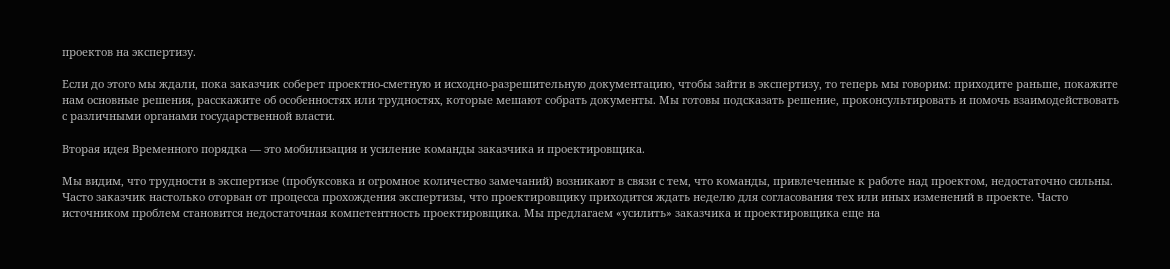проектов на экспертизу.

Если до этого мы ждали, пока заказчик соберет проектно-сметную и исходно-разрешительную документацию, чтобы зайти в экспертизу, то теперь мы говорим: приходите раньше, покажите нам основные решения, расскажите об особенностях или трудностях, которые мешают собрать документы. Мы готовы подсказать решение, проконсультировать и помочь взаимодействовать с различными органами государственной власти.

Вторая идея Временного порядка — это мобилизация и усиление команды заказчика и проектировщика.

Мы видим, что трудности в экспертизе (пробуксовка и огромное количество замечаний) возникают в связи с тем, что команды, привлеченные к работе над проектом, недостаточно сильны. Часто заказчик настолько оторван от процесса прохождения экспертизы, что проектировщику приходится ждать неделю для согласования тех или иных изменений в проекте. Часто источником проблем становится недостаточная компетентность проектировщика. Мы предлагаем «усилить» заказчика и проектировщика еще на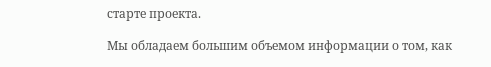старте проекта.

Мы обладаем большим объемом информации о том, как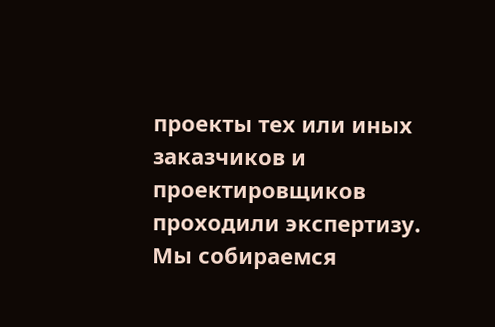проекты тех или иных заказчиков и проектировщиков проходили экспертизу. Мы собираемся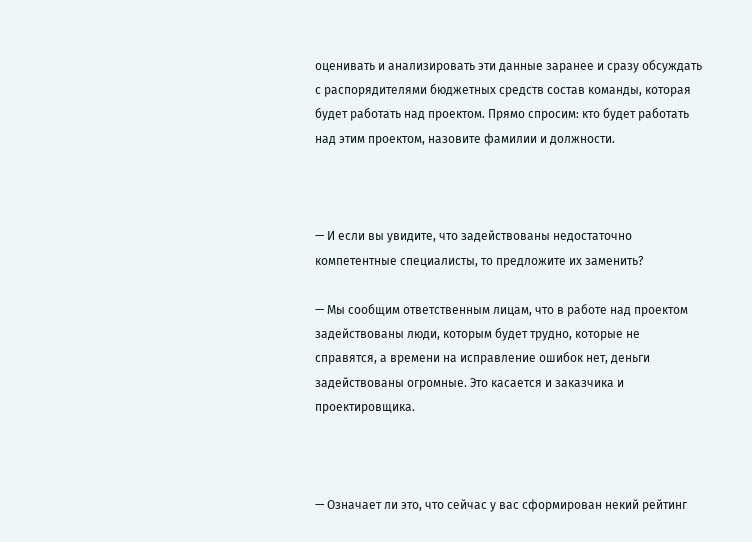оценивать и анализировать эти данные заранее и сразу обсуждать с распорядителями бюджетных средств состав команды, которая будет работать над проектом. Прямо спросим: кто будет работать над этим проектом, назовите фамилии и должности.



— И если вы увидите, что задействованы недостаточно компетентные специалисты, то предложите их заменить?

— Мы сообщим ответственным лицам, что в работе над проектом задействованы люди, которым будет трудно, которые не справятся, а времени на исправление ошибок нет, деньги задействованы огромные. Это касается и заказчика и проектировщика.



— Означает ли это, что сейчас у вас сформирован некий рейтинг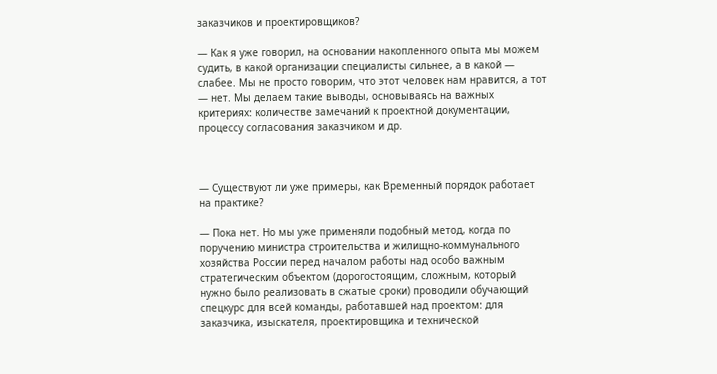заказчиков и проектировщиков?

— Как я уже говорил, на основании накопленного опыта мы можем судить, в какой организации специалисты сильнее, а в какой — слабее. Мы не просто говорим, что этот человек нам нравится, а тот — нет. Мы делаем такие выводы, основываясь на важных критериях: количестве замечаний к проектной документации, процессу согласования заказчиком и др.



— Существуют ли уже примеры, как Временный порядок работает на практике?

— Пока нет. Но мы уже применяли подобный метод, когда по поручению министра строительства и жилищно-коммунального хозяйства России перед началом работы над особо важным стратегическим объектом (дорогостоящим, сложным, который нужно было реализовать в сжатые сроки) проводили обучающий спецкурс для всей команды, работавшей над проектом: для заказчика, изыскателя, проектировщика и технической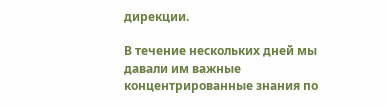дирекции.

В течение нескольких дней мы давали им важные концентрированные знания по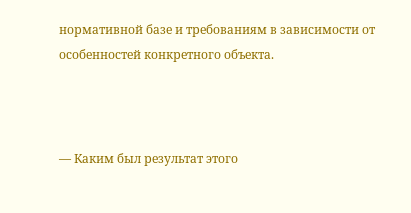нормативной базе и требованиям в зависимости от особенностей конкретного объекта.



— Каким был результат этого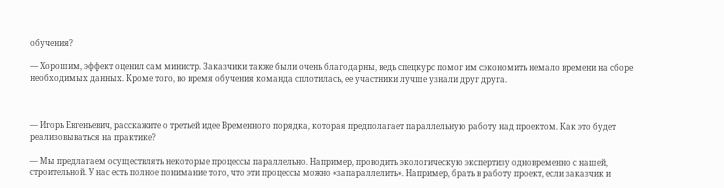обучения?

— Хорошим, эффект оценил сам министр. Заказчики также были очень благодарны, ведь спецкурс помог им сэкономить немало времени на сборе необходимых данных. Кроме того, во время обучения команда сплотилась, ее участники лучше узнали друг друга.



— Игорь Евгеньевич, расскажите о третьей идее Временного порядка, которая предполагает параллельную работу над проектом. Как это будет реализовываться на практике?

— Мы предлагаем осуществлять некоторые процессы параллельно. Например, проводить экологическую экспертизу одновременно с нашей, строительной. У нас есть полное понимание того, что эти процессы можно «запараллелить». Например, брать в работу проект, если заказчик и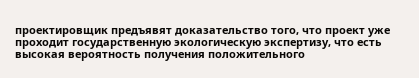проектировщик предъявят доказательство того, что проект уже проходит государственную экологическую экспертизу, что есть высокая вероятность получения положительного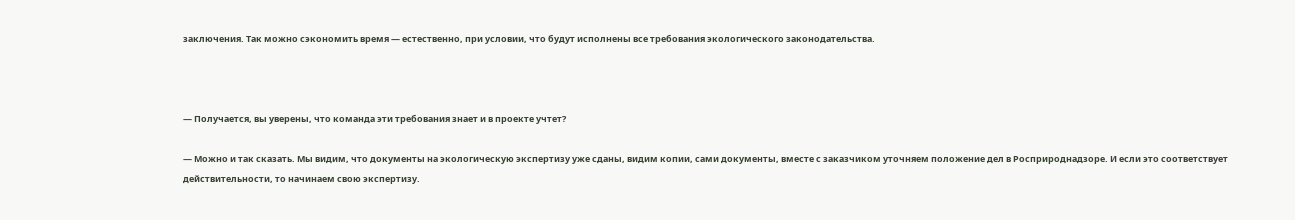заключения. Так можно сэкономить время — естественно, при условии, что будут исполнены все требования экологического законодательства.



— Получается, вы уверены, что команда эти требования знает и в проекте учтет?

— Можно и так сказать. Мы видим, что документы на экологическую экспертизу уже сданы, видим копии, сами документы, вместе с заказчиком уточняем положение дел в Росприроднадзоре. И если это соответствует действительности, то начинаем свою экспертизу.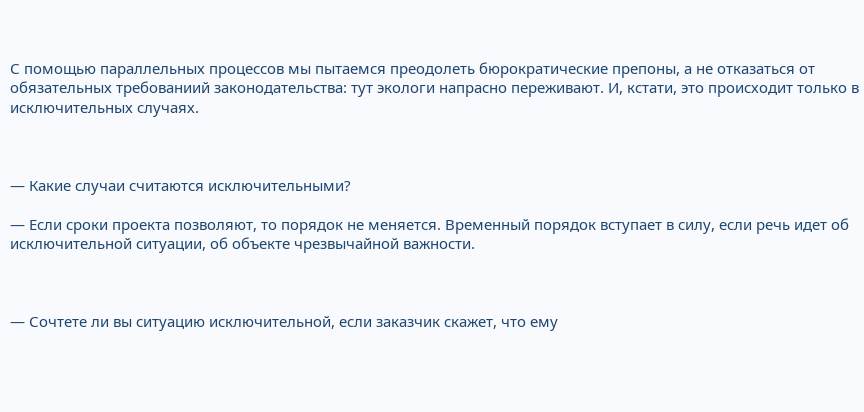С помощью параллельных процессов мы пытаемся преодолеть бюрократические препоны, а не отказаться от обязательных требованиий законодательства: тут экологи напрасно переживают. И, кстати, это происходит только в исключительных случаях.



— Какие случаи считаются исключительными?

— Если сроки проекта позволяют, то порядок не меняется. Временный порядок вступает в силу, если речь идет об исключительной ситуации, об объекте чрезвычайной важности.



— Сочтете ли вы ситуацию исключительной, если заказчик скажет, что ему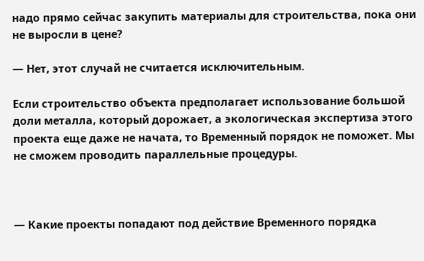надо прямо сейчас закупить материалы для строительства, пока они не выросли в цене?

— Нет, этот случай не считается исключительным.

Если строительство объекта предполагает использование большой доли металла, который дорожает, а экологическая экспертиза этого проекта еще даже не начата, то Временный порядок не поможет. Мы не сможем проводить параллельные процедуры.



— Какие проекты попадают под действие Временного порядка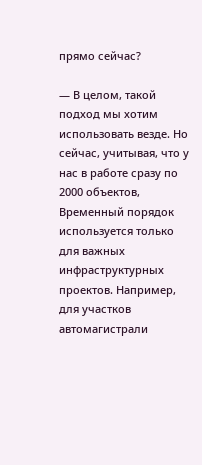прямо сейчас?

— В целом, такой подход мы хотим использовать везде. Но сейчас, учитывая, что у нас в работе сразу по 2000 объектов, Временный порядок используется только для важных инфраструктурных проектов. Например, для участков автомагистрали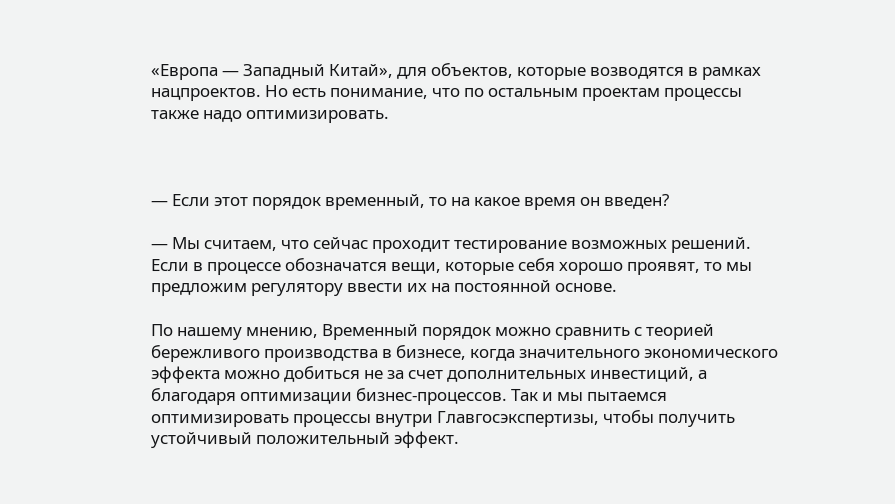«Европа — Западный Китай», для объектов, которые возводятся в рамках нацпроектов. Но есть понимание, что по остальным проектам процессы также надо оптимизировать.



— Если этот порядок временный, то на какое время он введен?

— Мы считаем, что сейчас проходит тестирование возможных решений. Если в процессе обозначатся вещи, которые себя хорошо проявят, то мы предложим регулятору ввести их на постоянной основе.

По нашему мнению, Временный порядок можно сравнить с теорией бережливого производства в бизнесе, когда значительного экономического эффекта можно добиться не за счет дополнительных инвестиций, а благодаря оптимизации бизнес-процессов. Так и мы пытаемся оптимизировать процессы внутри Главгосэкспертизы, чтобы получить устойчивый положительный эффект.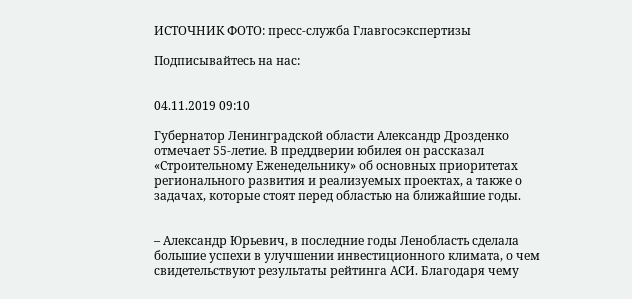ИСТОЧНИК ФОТО: пресс-служба Главгосэкспертизы

Подписывайтесь на нас:


04.11.2019 09:10

Губернатор Ленинградской области Александр Дрозденко отмечает 55-летие. В преддверии юбилея он рассказал «Строительному Еженедельнику» об основных приоритетах регионального развития и реализуемых проектах, а также о задачах, которые стоят перед областью на ближайшие годы.


– Александр Юрьевич, в последние годы Ленобласть сделала большие успехи в улучшении инвестиционного климата, о чем свидетельствуют результаты рейтинга АСИ. Благодаря чему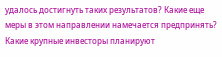удалось достигнуть таких результатов? Какие еще меры в этом направлении намечается предпринять? Какие крупные инвесторы планируют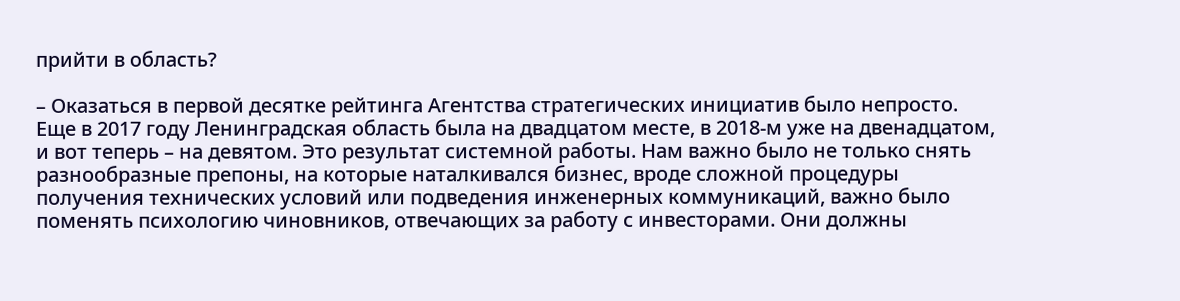прийти в область?

– Оказаться в первой десятке рейтинга Агентства стратегических инициатив было непросто. Еще в 2017 году Ленинградская область была на двадцатом месте, в 2018-м уже на двенадцатом, и вот теперь – на девятом. Это результат системной работы. Нам важно было не только снять разнообразные препоны, на которые наталкивался бизнес, вроде сложной процедуры получения технических условий или подведения инженерных коммуникаций, важно было поменять психологию чиновников, отвечающих за работу с инвесторами. Они должны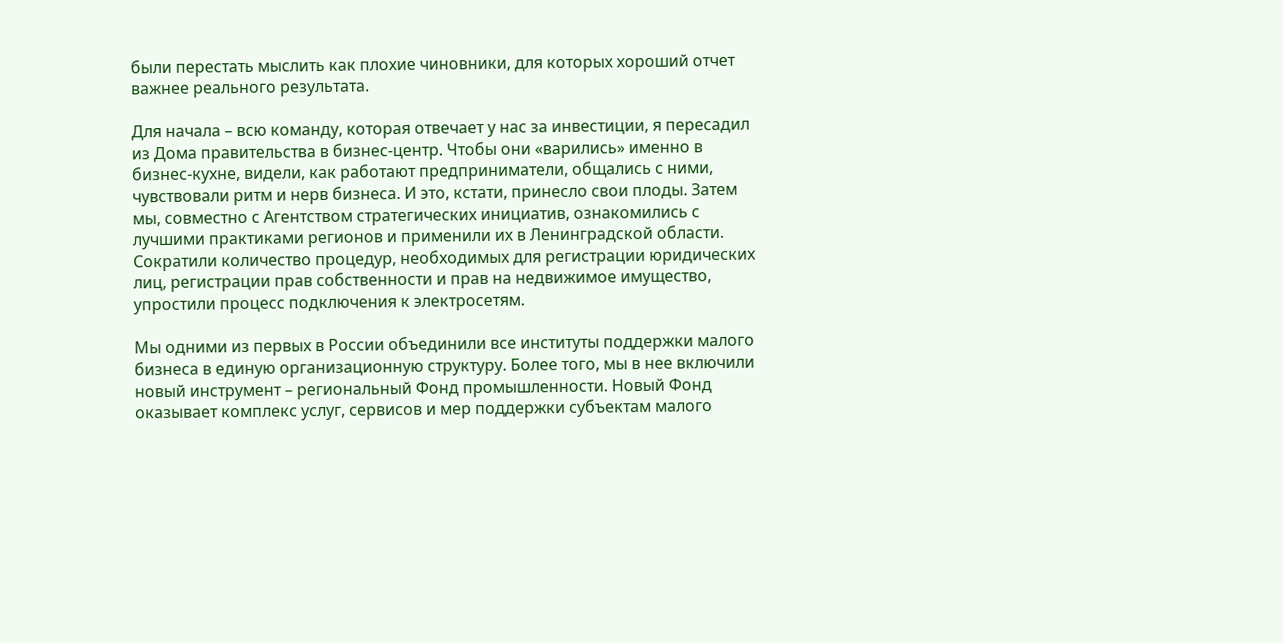были перестать мыслить как плохие чиновники, для которых хороший отчет важнее реального результата.

Для начала – всю команду, которая отвечает у нас за инвестиции, я пересадил из Дома правительства в бизнес-центр. Чтобы они «варились» именно в бизнес-кухне, видели, как работают предприниматели, общались с ними, чувствовали ритм и нерв бизнеса. И это, кстати, принесло свои плоды. Затем мы, совместно с Агентством стратегических инициатив, ознакомились с лучшими практиками регионов и применили их в Ленинградской области. Сократили количество процедур, необходимых для регистрации юридических лиц, регистрации прав собственности и прав на недвижимое имущество, упростили процесс подключения к электросетям.

Мы одними из первых в России объединили все институты поддержки малого бизнеса в единую организационную структуру. Более того, мы в нее включили новый инструмент – региональный Фонд промышленности. Новый Фонд оказывает комплекс услуг, сервисов и мер поддержки субъектам малого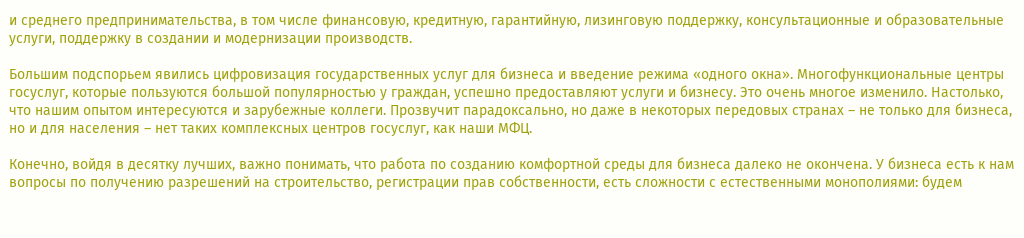и среднего предпринимательства, в том числе финансовую, кредитную, гарантийную, лизинговую поддержку, консультационные и образовательные услуги, поддержку в создании и модернизации производств.

Большим подспорьем явились цифровизация государственных услуг для бизнеса и введение режима «одного окна». Многофункциональные центры госуслуг, которые пользуются большой популярностью у граждан, успешно предоставляют услуги и бизнесу. Это очень многое изменило. Настолько, что нашим опытом интересуются и зарубежные коллеги. Прозвучит парадоксально, но даже в некоторых передовых странах – не только для бизнеса, но и для населения – нет таких комплексных центров госуслуг, как наши МФЦ.

Конечно, войдя в десятку лучших, важно понимать, что работа по созданию комфортной среды для бизнеса далеко не окончена. У бизнеса есть к нам вопросы по получению разрешений на строительство, регистрации прав собственности, есть сложности с естественными монополиями: будем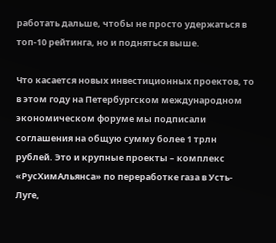работать дальше, чтобы не просто удержаться в топ-10 рейтинга, но и подняться выше.

Что касается новых инвестиционных проектов, то в этом году на Петербургском международном экономическом форуме мы подписали соглашения на общую сумму более 1 трлн рублей. Это и крупные проекты – комплекс «РусХимАльянса» по переработке газа в Усть-Луге,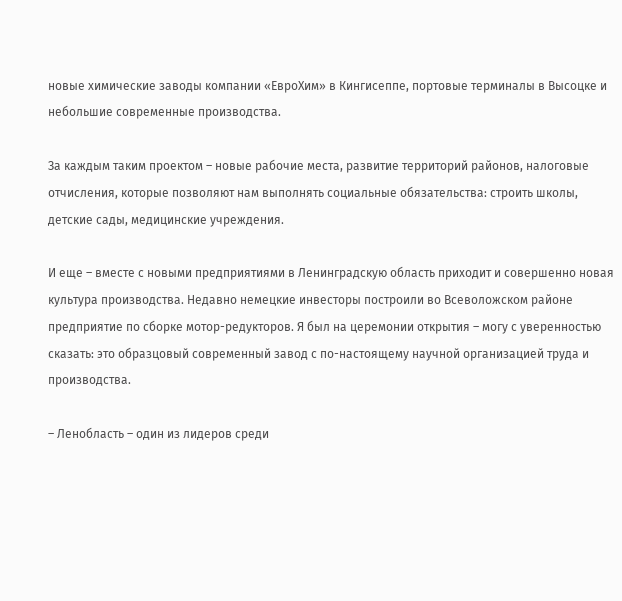новые химические заводы компании «ЕвроХим» в Кингисеппе, портовые терминалы в Высоцке и небольшие современные производства.

За каждым таким проектом – новые рабочие места, развитие территорий районов, налоговые отчисления, которые позволяют нам выполнять социальные обязательства: строить школы, детские сады, медицинские учреждения.

И еще – вместе с новыми предприятиями в Ленинградскую область приходит и совершенно новая культура производства. Недавно немецкие инвесторы построили во Всеволожском районе предприятие по сборке мотор-редукторов. Я был на церемонии открытия – могу с уверенностью сказать: это образцовый современный завод с по-настоящему научной организацией труда и производства.

– Ленобласть – один из лидеров среди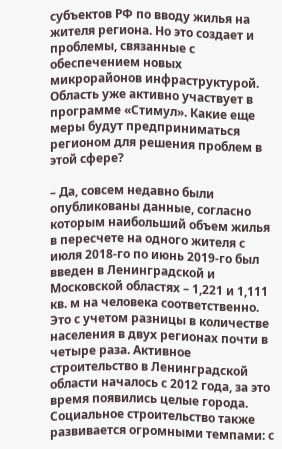субъектов РФ по вводу жилья на жителя региона. Но это создает и проблемы, связанные с обеспечением новых микрорайонов инфраструктурой. Область уже активно участвует в программе «Стимул». Какие еще меры будут предприниматься регионом для решения проблем в этой сфере?

– Да, совсем недавно были опубликованы данные, согласно которым наибольший объем жилья в пересчете на одного жителя с июля 2018-го по июнь 2019-го был введен в Ленинградской и Московской областях – 1,221 и 1,111 кв. м на человека соответственно. Это с учетом разницы в количестве населения в двух регионах почти в четыре раза. Активное строительство в Ленинградской области началось с 2012 года, за это время появились целые города. Социальное строительство также развивается огромными темпами: с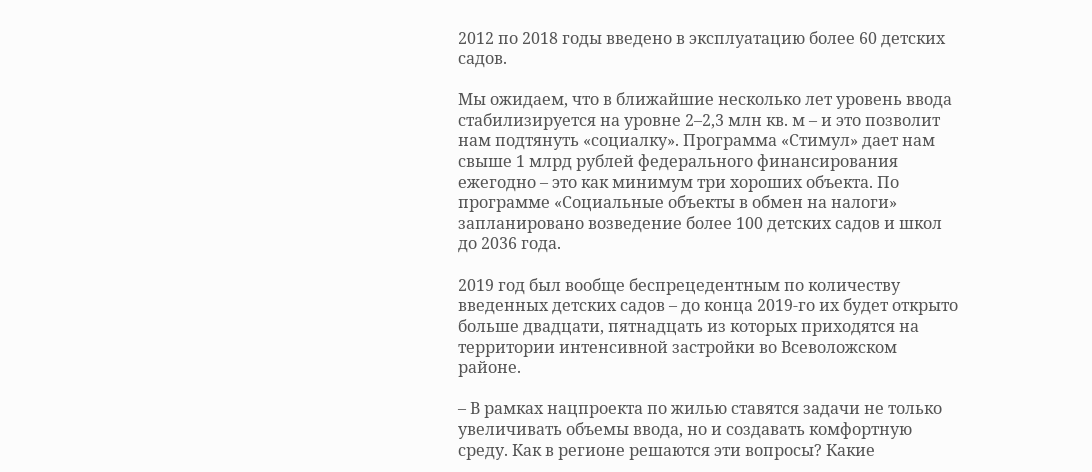2012 по 2018 годы введено в эксплуатацию более 60 детских садов.

Мы ожидаем, что в ближайшие несколько лет уровень ввода стабилизируется на уровне 2–2,3 млн кв. м – и это позволит нам подтянуть «социалку». Программа «Стимул» дает нам свыше 1 млрд рублей федерального финансирования ежегодно – это как минимум три хороших объекта. По программе «Социальные объекты в обмен на налоги» запланировано возведение более 100 детских садов и школ до 2036 года.

2019 год был вообще беспрецедентным по количеству введенных детских садов – до конца 2019-го их будет открыто больше двадцати, пятнадцать из которых приходятся на территории интенсивной застройки во Всеволожском районе.

– В рамках нацпроекта по жилью ставятся задачи не только увеличивать объемы ввода, но и создавать комфортную среду. Как в регионе решаются эти вопросы? Какие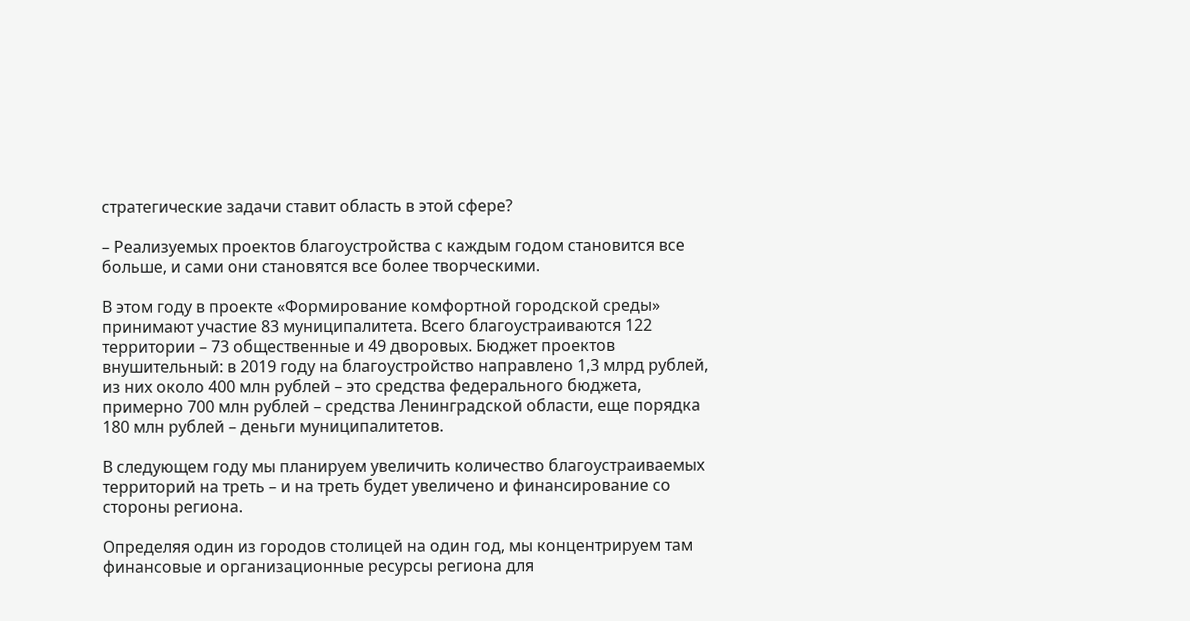стратегические задачи ставит область в этой сфере?

– Реализуемых проектов благоустройства с каждым годом становится все больше, и сами они становятся все более творческими.

В этом году в проекте «Формирование комфортной городской среды» принимают участие 83 муниципалитета. Всего благоустраиваются 122 территории – 73 общественные и 49 дворовых. Бюджет проектов внушительный: в 2019 году на благоустройство направлено 1,3 млрд рублей, из них около 400 млн рублей – это средства федерального бюджета, примерно 700 млн рублей – средства Ленинградской области, еще порядка 180 млн рублей – деньги муниципалитетов.

В следующем году мы планируем увеличить количество благоустраиваемых территорий на треть – и на треть будет увеличено и финансирование со стороны региона.

Определяя один из городов столицей на один год, мы концентрируем там финансовые и организационные ресурсы региона для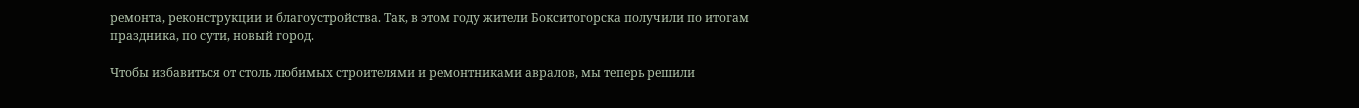ремонта, реконструкции и благоустройства. Так, в этом году жители Бокситогорска получили по итогам праздника, по сути, новый город.

Чтобы избавиться от столь любимых строителями и ремонтниками авралов, мы теперь решили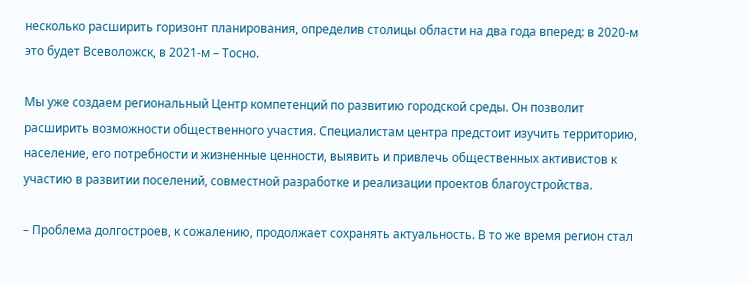несколько расширить горизонт планирования, определив столицы области на два года вперед: в 2020-м это будет Всеволожск, в 2021-м – Тосно.

Мы уже создаем региональный Центр компетенций по развитию городской среды. Он позволит расширить возможности общественного участия. Специалистам центра предстоит изучить территорию, население, его потребности и жизненные ценности, выявить и привлечь общественных активистов к участию в развитии поселений, совместной разработке и реализации проектов благоустройства.

– Проблема долгостроев, к сожалению, продолжает сохранять актуальность. В то же время регион стал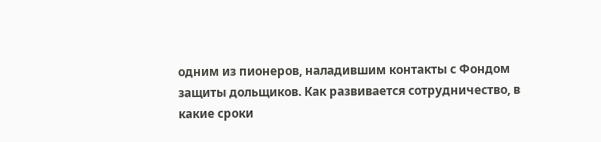одним из пионеров, наладившим контакты с Фондом защиты дольщиков. Как развивается сотрудничество, в какие сроки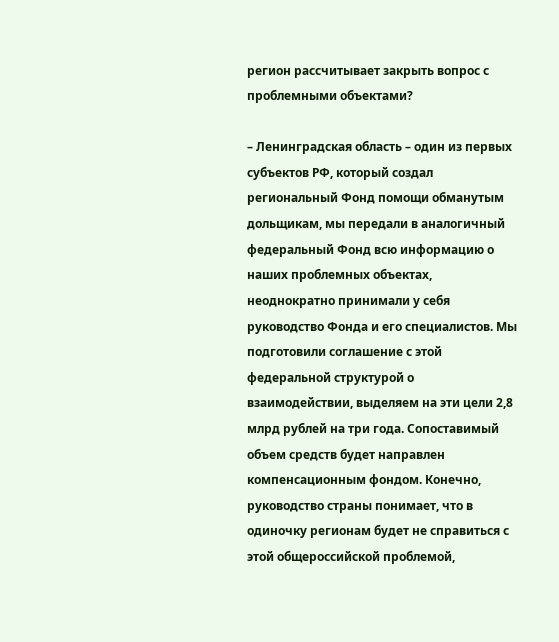регион рассчитывает закрыть вопрос с проблемными объектами?

– Ленинградская область – один из первых субъектов РФ, который создал региональный Фонд помощи обманутым дольщикам, мы передали в аналогичный федеральный Фонд всю информацию о наших проблемных объектах, неоднократно принимали у себя руководство Фонда и его специалистов. Мы подготовили соглашение с этой федеральной структурой о взаимодействии, выделяем на эти цели 2,8 млрд рублей на три года. Сопоставимый объем средств будет направлен компенсационным фондом. Конечно, руководство страны понимает, что в одиночку регионам будет не справиться с этой общероссийской проблемой,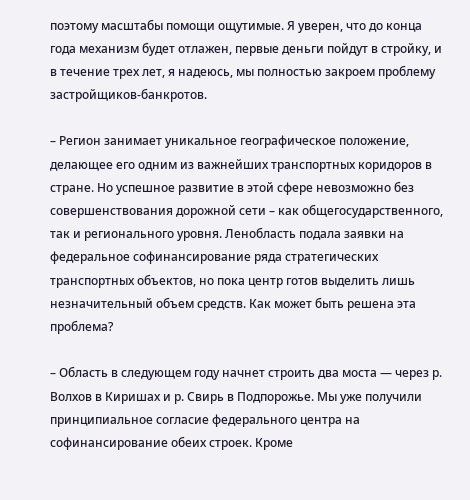поэтому масштабы помощи ощутимые. Я уверен, что до конца года механизм будет отлажен, первые деньги пойдут в стройку, и в течение трех лет, я надеюсь, мы полностью закроем проблему застройщиков-банкротов.

– Регион занимает уникальное географическое положение, делающее его одним из важнейших транспортных коридоров в стране. Но успешное развитие в этой сфере невозможно без совершенствования дорожной сети – как общегосударственного, так и регионального уровня. Ленобласть подала заявки на федеральное софинансирование ряда стратегических транспортных объектов, но пока центр готов выделить лишь незначительный объем средств. Как может быть решена эта проблема?

– Область в следующем году начнет строить два моста — через р. Волхов в Киришах и р. Свирь в Подпорожье. Мы уже получили принципиальное согласие федерального центра на софинансирование обеих строек. Кроме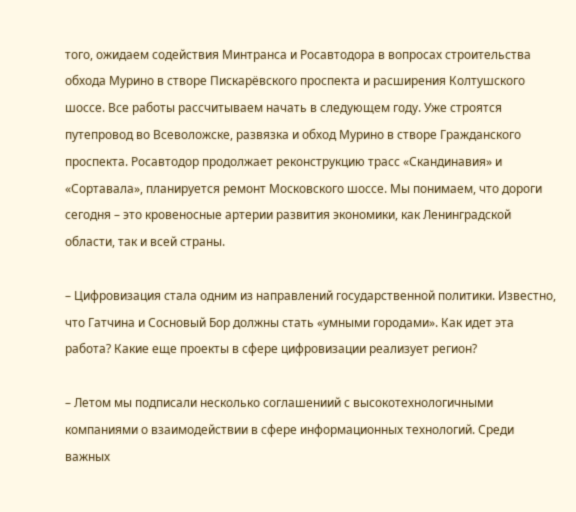того, ожидаем содействия Минтранса и Росавтодора в вопросах строительства обхода Мурино в створе Пискарёвского проспекта и расширения Колтушского шоссе. Все работы рассчитываем начать в следующем году. Уже строятся путепровод во Всеволожске, развязка и обход Мурино в створе Гражданского проспекта. Росавтодор продолжает реконструкцию трасс «Скандинавия» и «Сортавала», планируется ремонт Московского шоссе. Мы понимаем, что дороги сегодня – это кровеносные артерии развития экономики, как Ленинградской области, так и всей страны.

– Цифровизация стала одним из направлений государственной политики. Известно, что Гатчина и Сосновый Бор должны стать «умными городами». Как идет эта работа? Какие еще проекты в сфере цифровизации реализует регион?

– Летом мы подписали несколько соглашениий с высокотехнологичными компаниями о взаимодействии в сфере информационных технологий. Среди важных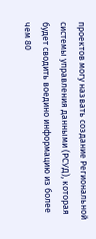проектов могу назвать создание Региональной системы управления данными (РСУД), которая будет сводить воедино информацию из более чем 80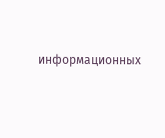информационных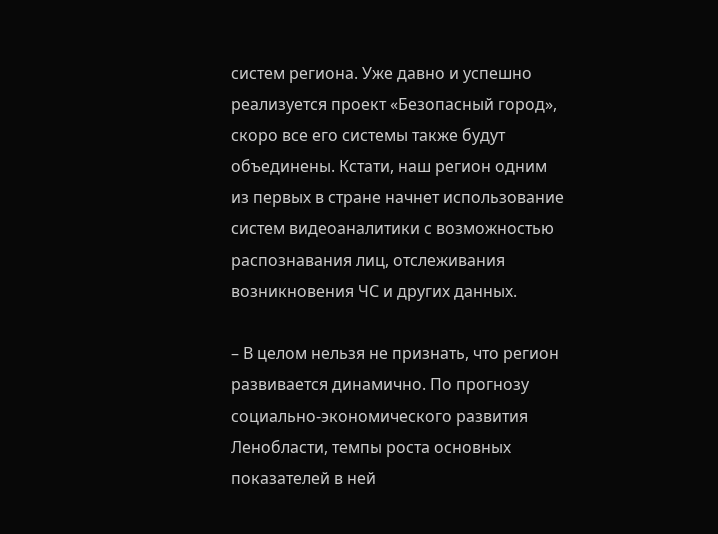систем региона. Уже давно и успешно реализуется проект «Безопасный город», скоро все его системы также будут объединены. Кстати, наш регион одним из первых в стране начнет использование систем видеоаналитики с возможностью распознавания лиц, отслеживания возникновения ЧС и других данных.

– В целом нельзя не признать, что регион развивается динамично. По прогнозу социально-экономического развития Ленобласти, темпы роста основных показателей в ней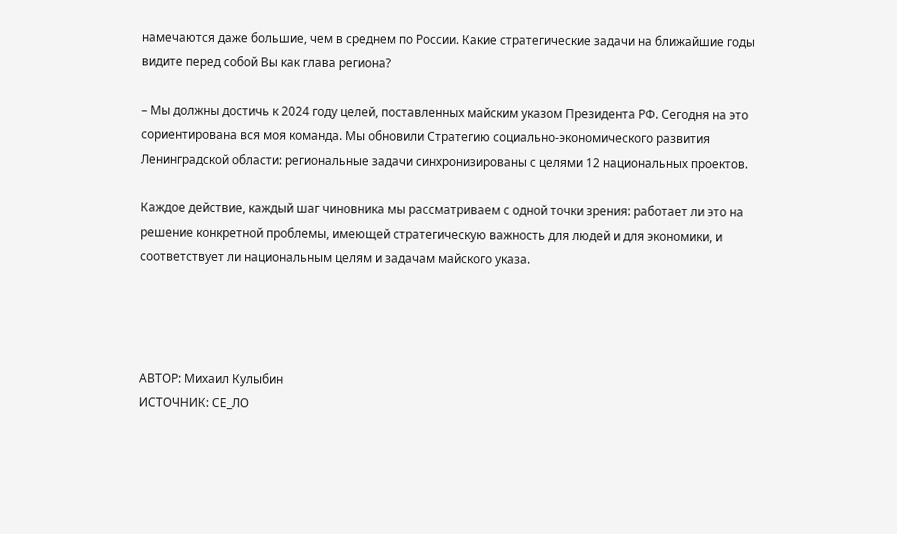намечаются даже большие, чем в среднем по России. Какие стратегические задачи на ближайшие годы видите перед собой Вы как глава региона?

– Мы должны достичь к 2024 году целей, поставленных майским указом Президента РФ. Сегодня на это сориентирована вся моя команда. Мы обновили Стратегию социально-экономического развития Ленинградской области: региональные задачи синхронизированы с целями 12 национальных проектов.

Каждое действие, каждый шаг чиновника мы рассматриваем с одной точки зрения: работает ли это на решение конкретной проблемы, имеющей стратегическую важность для людей и для экономики, и соответствует ли национальным целям и задачам майского указа.




АВТОР: Михаил Кулыбин
ИСТОЧНИК: СЕ_ЛО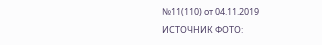№11(110) от 04.11.2019
ИСТОЧНИК ФОТО: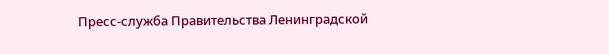Пресс-служба Правительства Ленинградской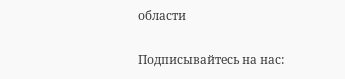области

Подписывайтесь на нас: